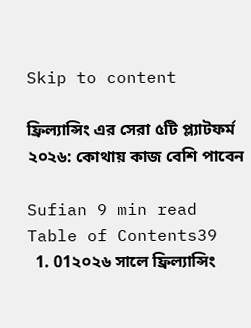Skip to content

ফ্রিল্যান্সিং এর সেরা ৫টি প্ল্যাটফর্ম ২০২৬: কোথায় কাজ বেশি পাবেন

Sufian 9 min read
Table of Contents39
  1. 01২০২৬ সালে ফ্রিল্যান্সিং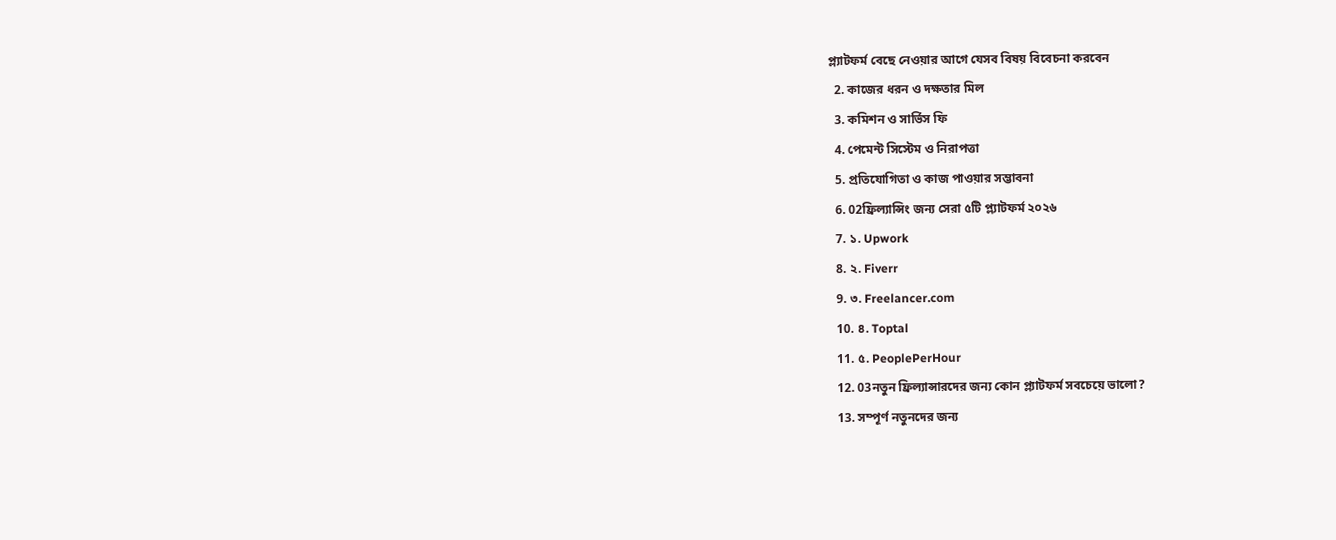প্ল্যাটফর্ম বেছে নেওয়ার আগে যেসব বিষয় বিবেচনা করবেন
  2. কাজের ধরন ও দক্ষতার মিল
  3. কমিশন ও সার্ভিস ফি
  4. পেমেন্ট সিস্টেম ও নিরাপত্তা
  5. প্রতিযোগিতা ও কাজ পাওয়ার সম্ভাবনা
  6. 02ফ্রিল্যান্সিং জন্য সেরা ৫টি প্ল্যাটফর্ম ২০২৬
  7. ১. Upwork
  8. ২. Fiverr
  9. ৩. Freelancer.com
  10. ৪. Toptal
  11. ৫. PeoplePerHour
  12. 03নতুন ফ্রিল্যান্সারদের জন্য কোন প্ল্যাটফর্ম সবচেয়ে ভালো?
  13. সম্পূর্ণ নতুনদের জন্য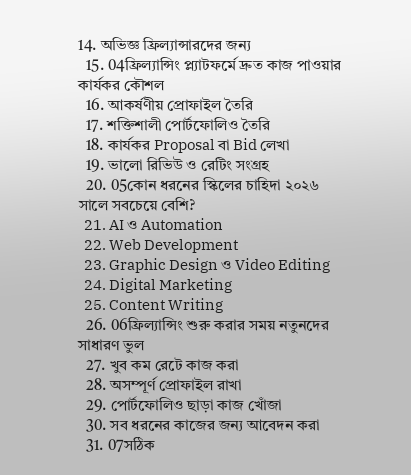14. অভিজ্ঞ ফ্রিল্যান্সারদের জন্য
  15. 04ফ্রিল্যান্সিং প্ল্যাটফর্মে দ্রুত কাজ পাওয়ার কার্যকর কৌশল
  16. আকর্ষণীয় প্রোফাইল তৈরি
  17. শক্তিশালী পোর্টফোলিও তৈরি
  18. কার্যকর Proposal বা Bid লেখা
  19. ভালো রিভিউ ও রেটিং সংগ্রহ
  20. 05কোন ধরনের স্কিলের চাহিদা ২০২৬ সালে সবচেয়ে বেশি?
  21. AI ও Automation
  22. Web Development
  23. Graphic Design ও Video Editing
  24. Digital Marketing
  25. Content Writing
  26. 06ফ্রিল্যান্সিং শুরু করার সময় নতুনদের সাধারণ ভুল
  27. খুব কম রেটে কাজ করা
  28. অসম্পূর্ণ প্রোফাইল রাখা
  29. পোর্টফোলিও ছাড়া কাজ খোঁজা
  30. সব ধরনের কাজের জন্য আবেদন করা
  31. 07সঠিক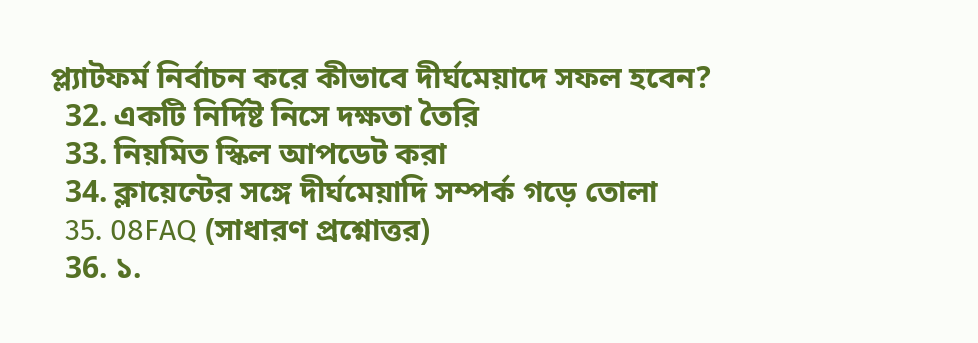প্ল্যাটফর্ম নির্বাচন করে কীভাবে দীর্ঘমেয়াদে সফল হবেন?
  32. একটি নির্দিষ্ট নিসে দক্ষতা তৈরি
  33. নিয়মিত স্কিল আপডেট করা
  34. ক্লায়েন্টের সঙ্গে দীর্ঘমেয়াদি সম্পর্ক গড়ে তোলা
  35. 08FAQ (সাধারণ প্রশ্নোত্তর)
  36. ১.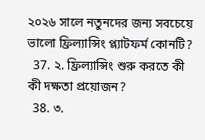২০২৬ সালে নতুনদের জন্য সবচেয়ে ভালো ফ্রিল্যান্সিং প্ল্যাটফর্ম কোনটি?
  37. ২. ফ্রিল্যান্সিং শুরু করতে কী কী দক্ষতা প্রয়োজন?
  38. ৩.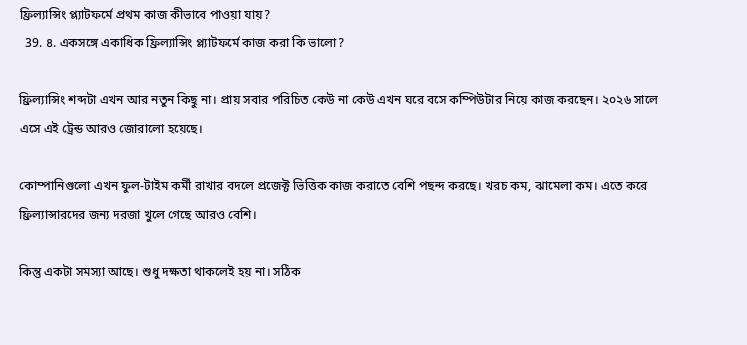ফ্রিল্যান্সিং প্ল্যাটফর্মে প্রথম কাজ কীভাবে পাওয়া যায়?
  39. ৪. একসঙ্গে একাধিক ফ্রিল্যান্সিং প্ল্যাটফর্মে কাজ করা কি ভালো?

ফ্রিল্যান্সিং শব্দটা এখন আর নতুন কিছু না। প্রায় সবার পরিচিত কেউ না কেউ এখন ঘরে বসে কম্পিউটার নিয়ে কাজ করছেন। ২০২৬ সালে এসে এই ট্রেন্ড আরও জোরালো হয়েছে।

কোম্পানিগুলো এখন ফুল-টাইম কর্মী রাখার বদলে প্রজেক্ট ভিত্তিক কাজ করাতে বেশি পছন্দ করছে। খরচ কম, ঝামেলা কম। এতে করে ফ্রিল্যান্সারদের জন্য দরজা খুলে গেছে আরও বেশি।

কিন্তু একটা সমস্যা আছে। শুধু দক্ষতা থাকলেই হয় না। সঠিক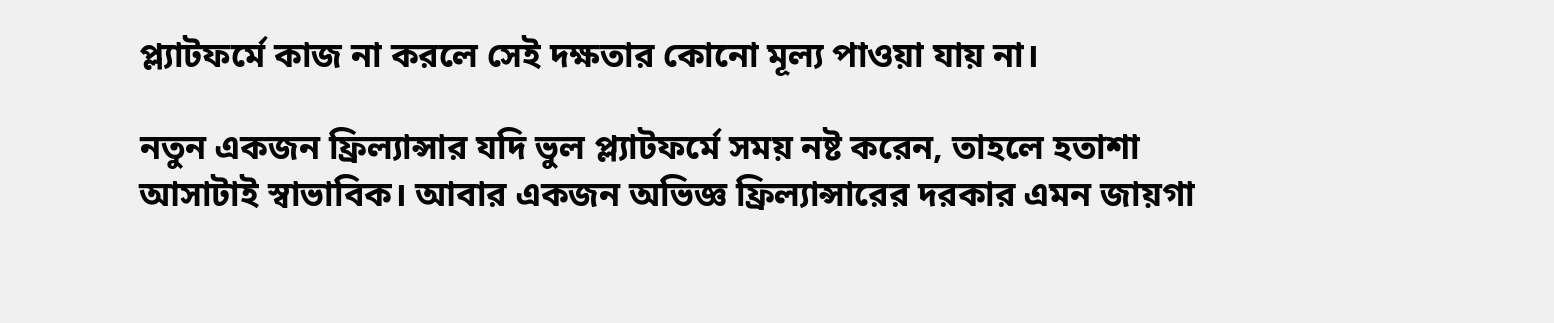প্ল্যাটফর্মে কাজ না করলে সেই দক্ষতার কোনো মূল্য পাওয়া যায় না।

নতুন একজন ফ্রিল্যান্সার যদি ভুল প্ল্যাটফর্মে সময় নষ্ট করেন, তাহলে হতাশা আসাটাই স্বাভাবিক। আবার একজন অভিজ্ঞ ফ্রিল্যান্সারের দরকার এমন জায়গা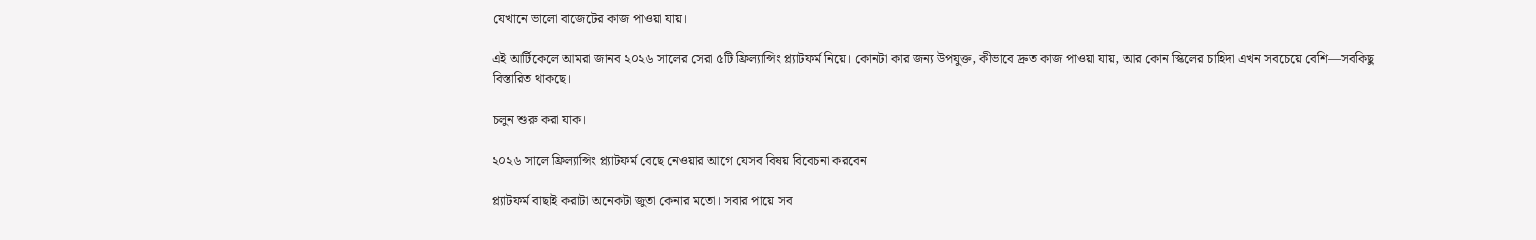যেখানে ভালো বাজেটের কাজ পাওয়া যায়।

এই আর্টিকেলে আমরা জানব ২০২৬ সালের সেরা ৫টি ফ্রিল্যান্সিং প্ল্যাটফর্ম নিয়ে। কোনটা কার জন্য উপযুক্ত, কীভাবে দ্রুত কাজ পাওয়া যায়, আর কোন স্কিলের চাহিদা এখন সবচেয়ে বেশি—সবকিছু বিস্তারিত থাকছে।

চলুন শুরু করা যাক।

২০২৬ সালে ফ্রিল্যান্সিং প্ল্যাটফর্ম বেছে নেওয়ার আগে যেসব বিষয় বিবেচনা করবেন

প্ল্যাটফর্ম বাছাই করাটা অনেকটা জুতা কেনার মতো। সবার পায়ে সব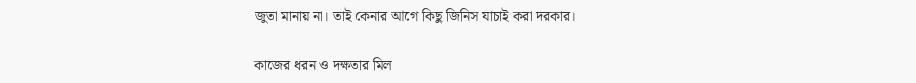জুতা মানায় না। তাই কেনার আগে কিছু জিনিস যাচাই করা দরকার।

কাজের ধরন ও দক্ষতার মিল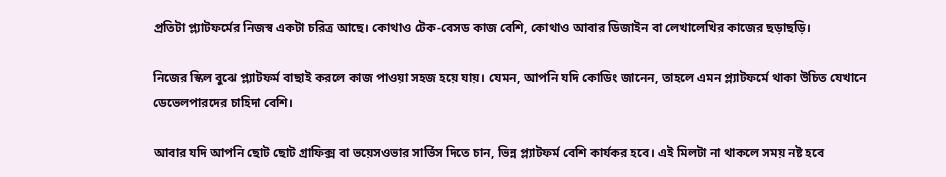প্রতিটা প্ল্যাটফর্মের নিজস্ব একটা চরিত্র আছে। কোথাও টেক-বেসড কাজ বেশি, কোথাও আবার ডিজাইন বা লেখালেখির কাজের ছড়াছড়ি।

নিজের স্কিল বুঝে প্ল্যাটফর্ম বাছাই করলে কাজ পাওয়া সহজ হয়ে যায়। যেমন, আপনি যদি কোডিং জানেন, তাহলে এমন প্ল্যাটফর্মে থাকা উচিত যেখানে ডেভেলপারদের চাহিদা বেশি।

আবার যদি আপনি ছোট ছোট গ্রাফিক্স বা ভয়েসওভার সার্ভিস দিতে চান, ভিন্ন প্ল্যাটফর্ম বেশি কার্যকর হবে। এই মিলটা না থাকলে সময় নষ্ট হবে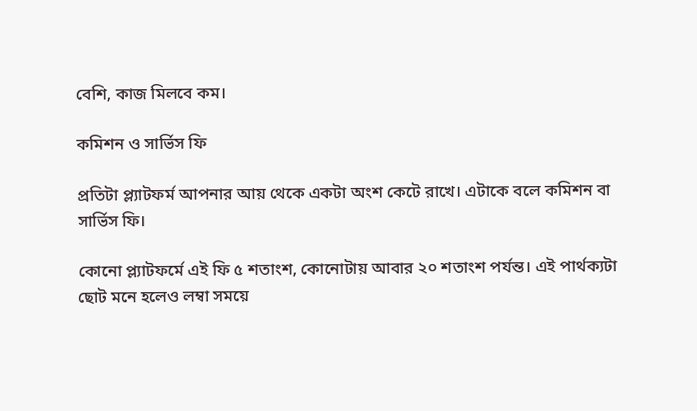বেশি, কাজ মিলবে কম।

কমিশন ও সার্ভিস ফি

প্রতিটা প্ল্যাটফর্ম আপনার আয় থেকে একটা অংশ কেটে রাখে। এটাকে বলে কমিশন বা সার্ভিস ফি।

কোনো প্ল্যাটফর্মে এই ফি ৫ শতাংশ, কোনোটায় আবার ২০ শতাংশ পর্যন্ত। এই পার্থক্যটা ছোট মনে হলেও লম্বা সময়ে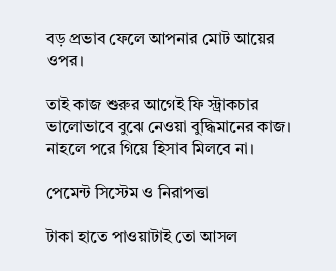বড় প্রভাব ফেলে আপনার মোট আয়ের ওপর।

তাই কাজ শুরুর আগেই ফি স্ট্রাকচার ভালোভাবে বুঝে নেওয়া বুদ্ধিমানের কাজ। নাহলে পরে গিয়ে হিসাব মিলবে না।

পেমেন্ট সিস্টেম ও নিরাপত্তা

টাকা হাতে পাওয়াটাই তো আসল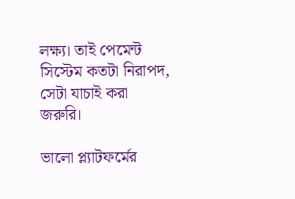লক্ষ্য। তাই পেমেন্ট সিস্টেম কতটা নিরাপদ, সেটা যাচাই করা জরুরি।

ভালো প্ল্যাটফর্মের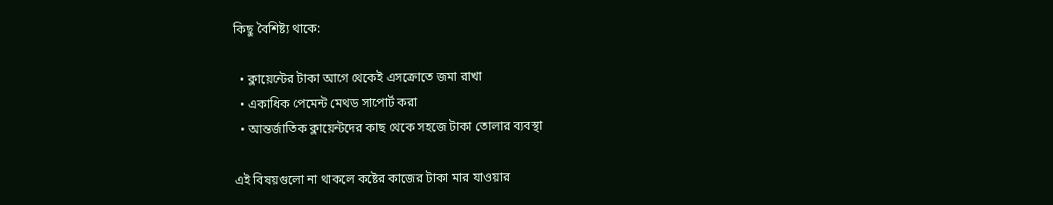কিছু বৈশিষ্ট্য থাকে:

  • ক্লায়েন্টের টাকা আগে থেকেই এসক্রোতে জমা রাখা
  • একাধিক পেমেন্ট মেথড সাপোর্ট করা
  • আন্তর্জাতিক ক্লায়েন্টদের কাছ থেকে সহজে টাকা তোলার ব্যবস্থা

এই বিষয়গুলো না থাকলে কষ্টের কাজের টাকা মার যাওয়ার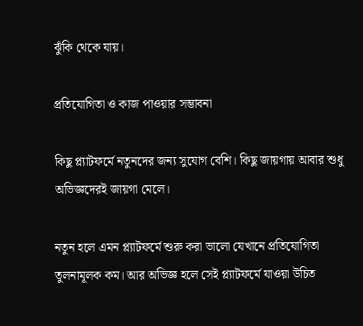ঝুঁকি থেকে যায়।

প্রতিযোগিতা ও কাজ পাওয়ার সম্ভাবনা

কিছু প্ল্যাটফর্মে নতুনদের জন্য সুযোগ বেশি। কিছু জায়গায় আবার শুধু অভিজ্ঞদেরই জায়গা মেলে।

নতুন হলে এমন প্ল্যাটফর্মে শুরু করা ভালো যেখানে প্রতিযোগিতা তুলনামূলক কম। আর অভিজ্ঞ হলে সেই প্ল্যাটফর্মে যাওয়া উচিত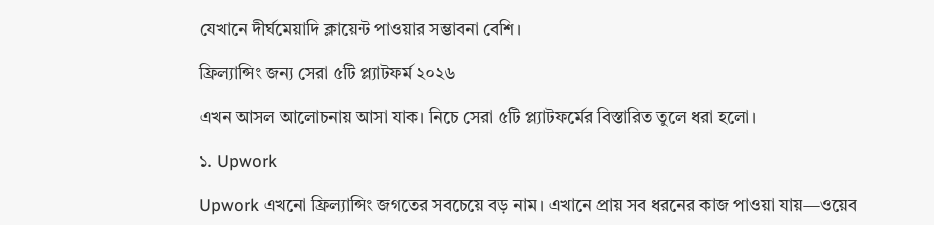যেখানে দীর্ঘমেয়াদি ক্লায়েন্ট পাওয়ার সম্ভাবনা বেশি।

ফ্রিল্যান্সিং জন্য সেরা ৫টি প্ল্যাটফর্ম ২০২৬

এখন আসল আলোচনায় আসা যাক। নিচে সেরা ৫টি প্ল্যাটফর্মের বিস্তারিত তুলে ধরা হলো।

১. Upwork

Upwork এখনো ফ্রিল্যান্সিং জগতের সবচেয়ে বড় নাম। এখানে প্রায় সব ধরনের কাজ পাওয়া যায়—ওয়েব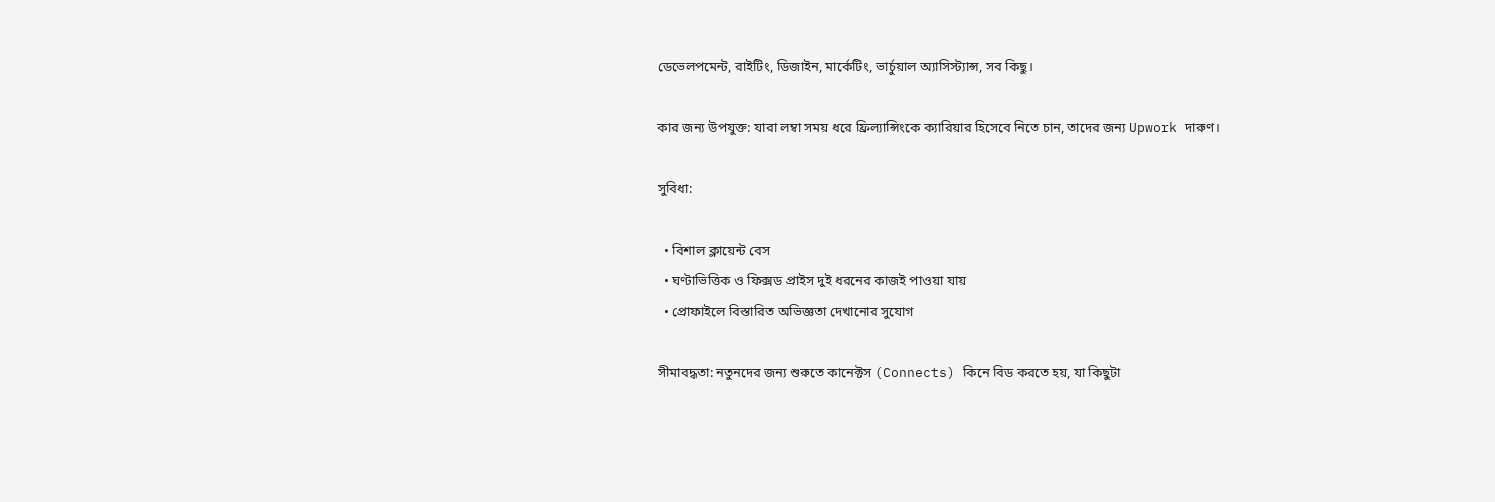ডেভেলপমেন্ট, রাইটিং, ডিজাইন, মার্কেটিং, ভার্চুয়াল অ্যাসিস্ট্যান্স, সব কিছু।

কার জন্য উপযুক্ত: যারা লম্বা সময় ধরে ফ্রিল্যান্সিংকে ক্যারিয়ার হিসেবে নিতে চান, তাদের জন্য Upwork দারুণ।

সুবিধা:

  • বিশাল ক্লায়েন্ট বেস
  • ঘণ্টাভিত্তিক ও ফিক্সড প্রাইস দুই ধরনের কাজই পাওয়া যায়
  • প্রোফাইলে বিস্তারিত অভিজ্ঞতা দেখানোর সুযোগ

সীমাবদ্ধতা: নতুনদের জন্য শুরুতে কানেক্টস (Connects) কিনে বিড করতে হয়, যা কিছুটা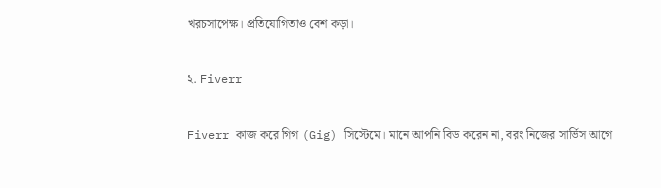খরচসাপেক্ষ। প্রতিযোগিতাও বেশ কড়া।

২. Fiverr

Fiverr কাজ করে গিগ (Gig) সিস্টেমে। মানে আপনি বিড করেন না, বরং নিজের সার্ভিস আগে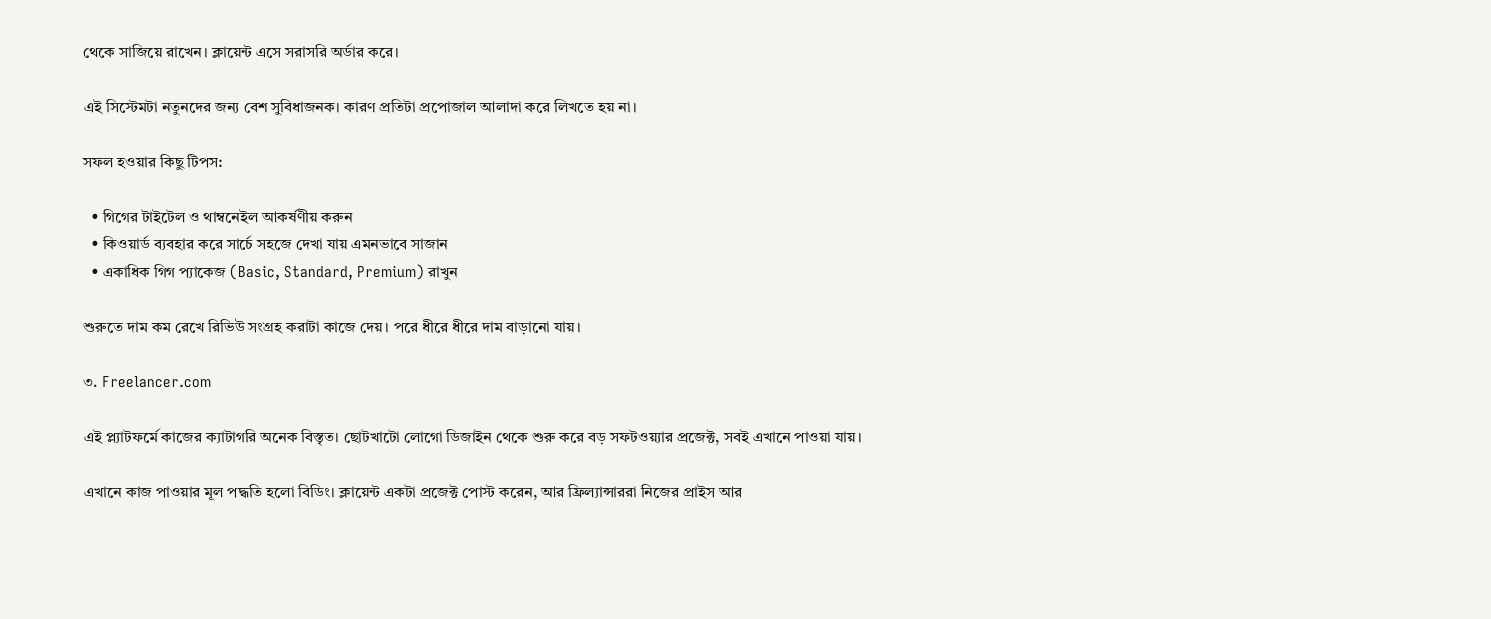থেকে সাজিয়ে রাখেন। ক্লায়েন্ট এসে সরাসরি অর্ডার করে।

এই সিস্টেমটা নতুনদের জন্য বেশ সুবিধাজনক। কারণ প্রতিটা প্রপোজাল আলাদা করে লিখতে হয় না।

সফল হওয়ার কিছু টিপস:

  • গিগের টাইটেল ও থাম্বনেইল আকর্ষণীয় করুন
  • কিওয়ার্ড ব্যবহার করে সার্চে সহজে দেখা যায় এমনভাবে সাজান
  • একাধিক গিগ প্যাকেজ (Basic, Standard, Premium) রাখুন

শুরুতে দাম কম রেখে রিভিউ সংগ্রহ করাটা কাজে দেয়। পরে ধীরে ধীরে দাম বাড়ানো যায়।

৩. Freelancer.com

এই প্ল্যাটফর্মে কাজের ক্যাটাগরি অনেক বিস্তৃত। ছোটখাটো লোগো ডিজাইন থেকে শুরু করে বড় সফটওয়্যার প্রজেক্ট, সবই এখানে পাওয়া যায়।

এখানে কাজ পাওয়ার মূল পদ্ধতি হলো বিডিং। ক্লায়েন্ট একটা প্রজেক্ট পোস্ট করেন, আর ফ্রিল্যান্সাররা নিজের প্রাইস আর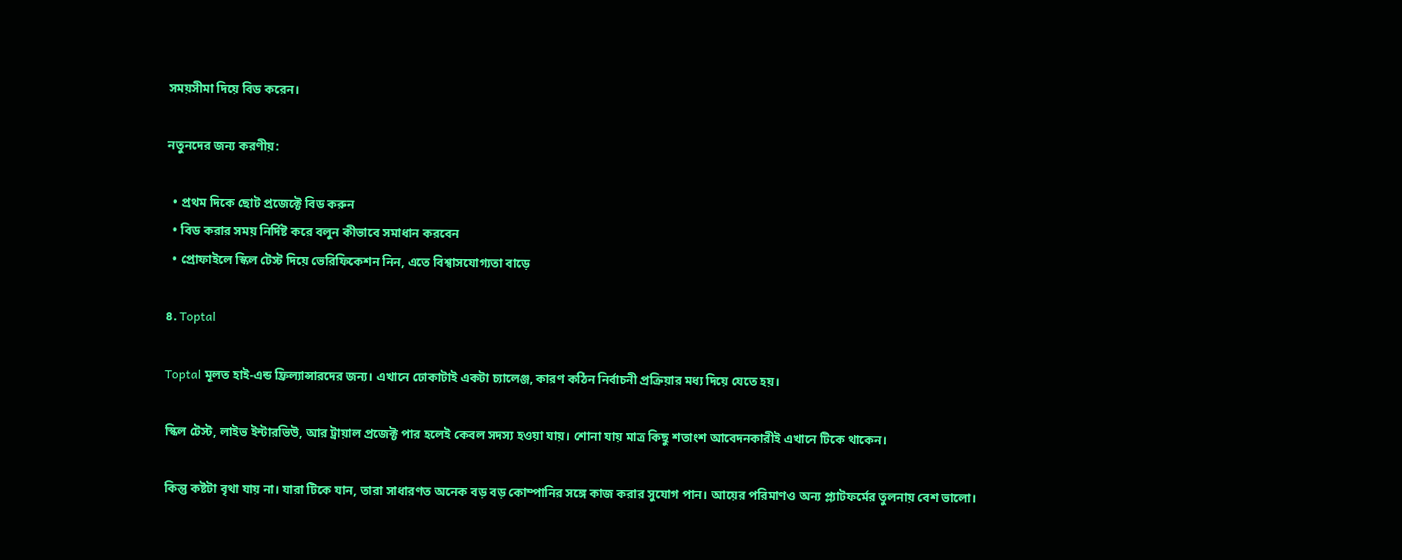সময়সীমা দিয়ে বিড করেন।

নতুনদের জন্য করণীয়:

  • প্রথম দিকে ছোট প্রজেক্টে বিড করুন
  • বিড করার সময় নির্দিষ্ট করে বলুন কীভাবে সমাধান করবেন
  • প্রোফাইলে স্কিল টেস্ট দিয়ে ভেরিফিকেশন নিন, এতে বিশ্বাসযোগ্যতা বাড়ে

৪. Toptal

Toptal মূলত হাই-এন্ড ফ্রিল্যান্সারদের জন্য। এখানে ঢোকাটাই একটা চ্যালেঞ্জ, কারণ কঠিন নির্বাচনী প্রক্রিয়ার মধ্য দিয়ে যেতে হয়।

স্কিল টেস্ট, লাইভ ইন্টারভিউ, আর ট্রায়াল প্রজেক্ট পার হলেই কেবল সদস্য হওয়া যায়। শোনা যায় মাত্র কিছু শতাংশ আবেদনকারীই এখানে টিকে থাকেন।

কিন্তু কষ্টটা বৃথা যায় না। যারা টিকে যান, তারা সাধারণত অনেক বড় বড় কোম্পানির সঙ্গে কাজ করার সুযোগ পান। আয়ের পরিমাণও অন্য প্ল্যাটফর্মের তুলনায় বেশ ভালো।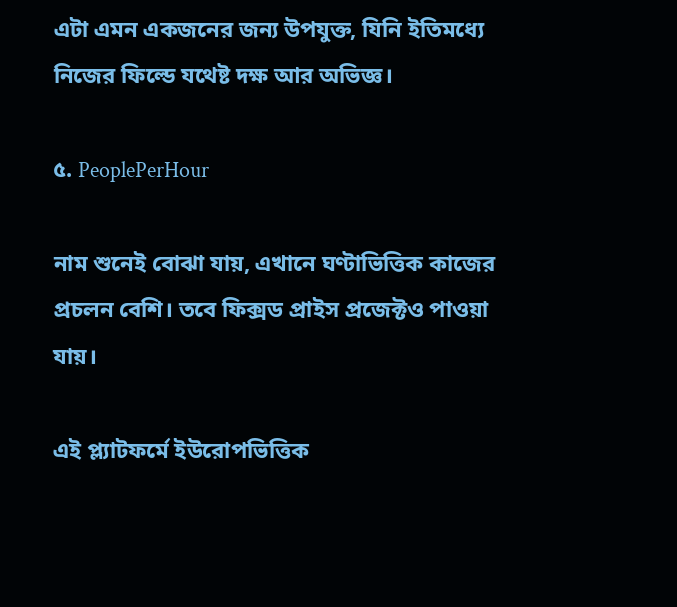এটা এমন একজনের জন্য উপযুক্ত, যিনি ইতিমধ্যে নিজের ফিল্ডে যথেষ্ট দক্ষ আর অভিজ্ঞ।

৫. PeoplePerHour

নাম শুনেই বোঝা যায়, এখানে ঘণ্টাভিত্তিক কাজের প্রচলন বেশি। তবে ফিক্সড প্রাইস প্রজেক্টও পাওয়া যায়।

এই প্ল্যাটফর্মে ইউরোপভিত্তিক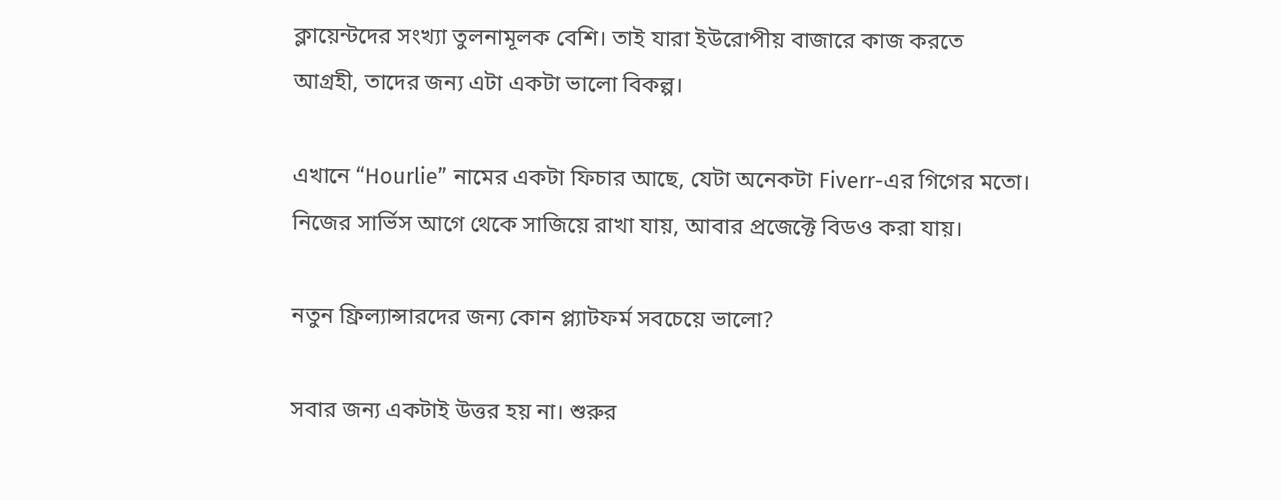ক্লায়েন্টদের সংখ্যা তুলনামূলক বেশি। তাই যারা ইউরোপীয় বাজারে কাজ করতে আগ্রহী, তাদের জন্য এটা একটা ভালো বিকল্প।

এখানে “Hourlie” নামের একটা ফিচার আছে, যেটা অনেকটা Fiverr-এর গিগের মতো। নিজের সার্ভিস আগে থেকে সাজিয়ে রাখা যায়, আবার প্রজেক্টে বিডও করা যায়।

নতুন ফ্রিল্যান্সারদের জন্য কোন প্ল্যাটফর্ম সবচেয়ে ভালো?

সবার জন্য একটাই উত্তর হয় না। শুরুর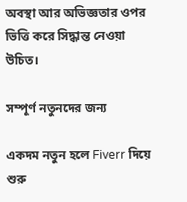অবস্থা আর অভিজ্ঞতার ওপর ভিত্তি করে সিদ্ধান্ত নেওয়া উচিত।

সম্পূর্ণ নতুনদের জন্য

একদম নতুন হলে Fiverr দিয়ে শুরু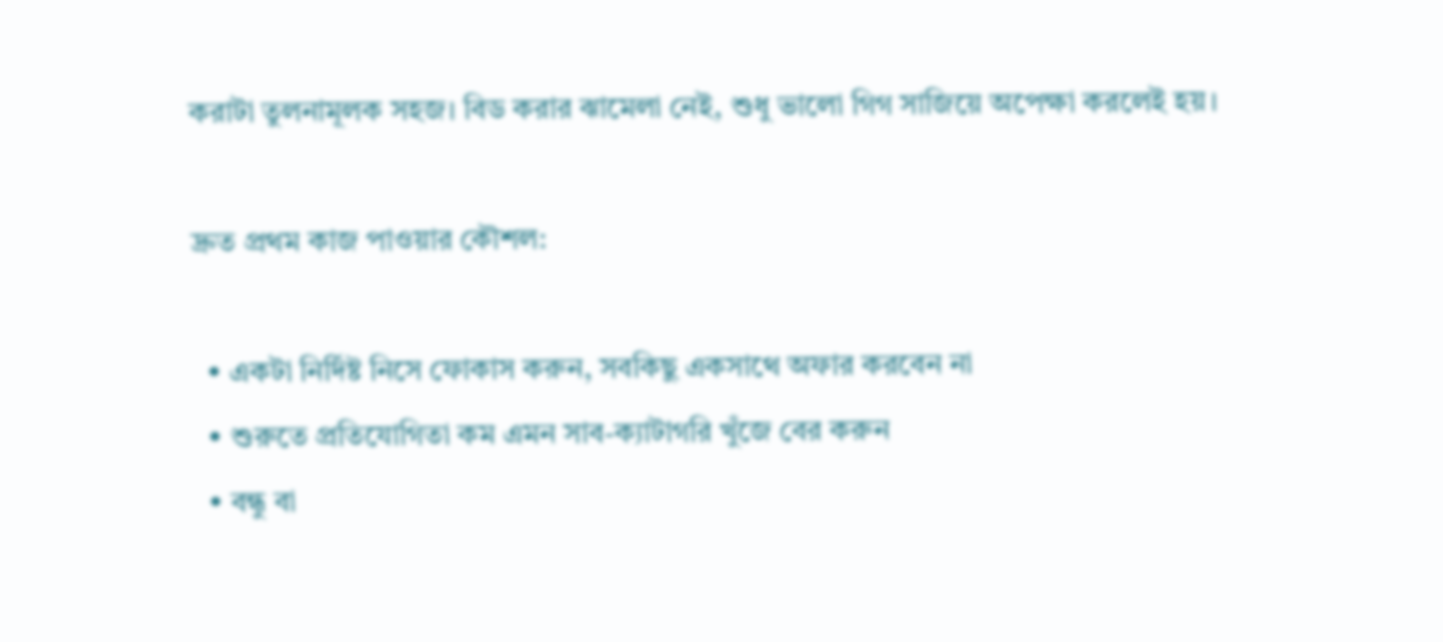করাটা তুলনামূলক সহজ। বিড করার ঝামেলা নেই, শুধু ভালো গিগ সাজিয়ে অপেক্ষা করলেই হয়।

দ্রুত প্রথম কাজ পাওয়ার কৌশল:

  • একটা নির্দিষ্ট নিসে ফোকাস করুন, সবকিছু একসাথে অফার করবেন না
  • শুরুতে প্রতিযোগিতা কম এমন সাব-ক্যাটাগরি খুঁজে বের করুন
  • বন্ধু বা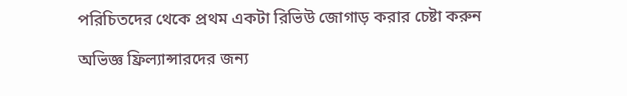পরিচিতদের থেকে প্রথম একটা রিভিউ জোগাড় করার চেষ্টা করুন

অভিজ্ঞ ফ্রিল্যান্সারদের জন্য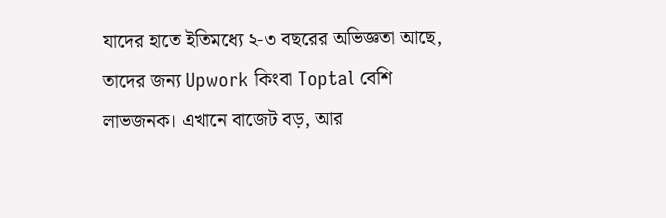যাদের হাতে ইতিমধ্যে ২-৩ বছরের অভিজ্ঞতা আছে, তাদের জন্য Upwork কিংবা Toptal বেশি লাভজনক। এখানে বাজেট বড়, আর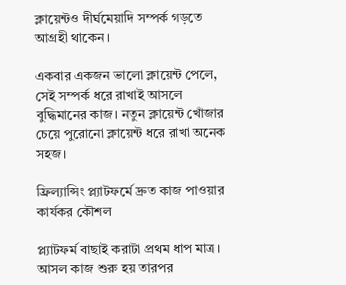ক্লায়েন্টও দীর্ঘমেয়াদি সম্পর্ক গড়তে আগ্রহী থাকেন।

একবার একজন ভালো ক্লায়েন্ট পেলে, সেই সম্পর্ক ধরে রাখাই আসলে বুদ্ধিমানের কাজ। নতুন ক্লায়েন্ট খোঁজার চেয়ে পুরোনো ক্লায়েন্ট ধরে রাখা অনেক সহজ।

ফ্রিল্যান্সিং প্ল্যাটফর্মে দ্রুত কাজ পাওয়ার কার্যকর কৌশল

প্ল্যাটফর্ম বাছাই করাটা প্রথম ধাপ মাত্র। আসল কাজ শুরু হয় তারপর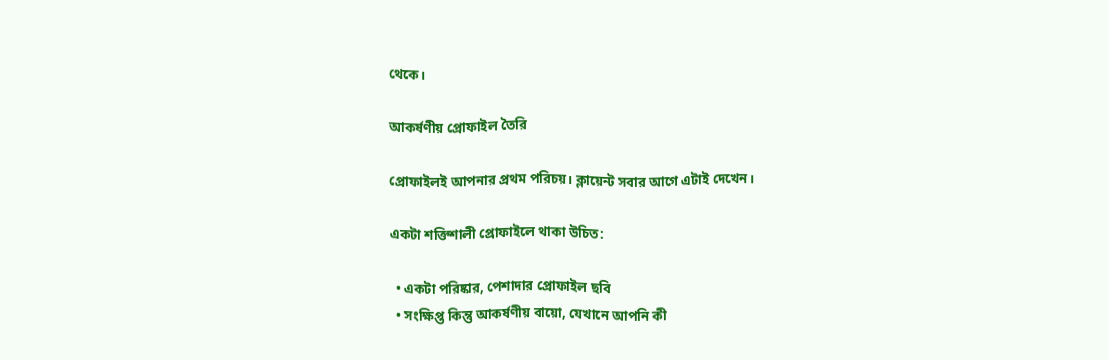থেকে।

আকর্ষণীয় প্রোফাইল তৈরি

প্রোফাইলই আপনার প্রথম পরিচয়। ক্লায়েন্ট সবার আগে এটাই দেখেন।

একটা শক্তিশালী প্রোফাইলে থাকা উচিত:

  • একটা পরিষ্কার, পেশাদার প্রোফাইল ছবি
  • সংক্ষিপ্ত কিন্তু আকর্ষণীয় বায়ো, যেখানে আপনি কী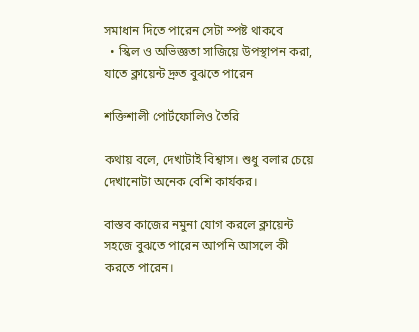সমাধান দিতে পারেন সেটা স্পষ্ট থাকবে
  • স্কিল ও অভিজ্ঞতা সাজিয়ে উপস্থাপন করা, যাতে ক্লায়েন্ট দ্রুত বুঝতে পারেন

শক্তিশালী পোর্টফোলিও তৈরি

কথায় বলে, দেখাটাই বিশ্বাস। শুধু বলার চেয়ে দেখানোটা অনেক বেশি কার্যকর।

বাস্তব কাজের নমুনা যোগ করলে ক্লায়েন্ট সহজে বুঝতে পারেন আপনি আসলে কী করতে পারেন।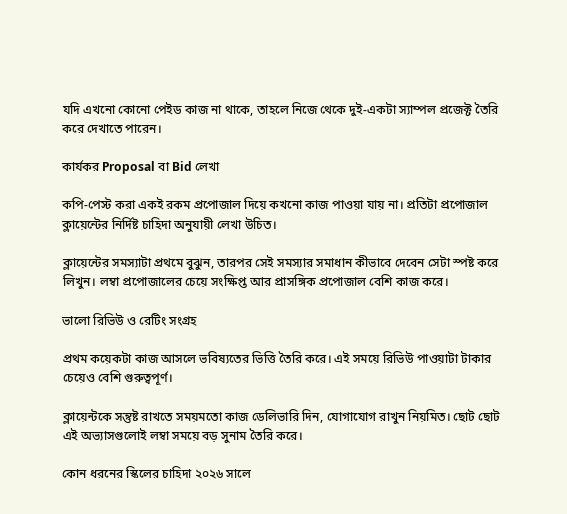যদি এখনো কোনো পেইড কাজ না থাকে, তাহলে নিজে থেকে দুই-একটা স্যাম্পল প্রজেক্ট তৈরি করে দেখাতে পারেন।

কার্যকর Proposal বা Bid লেখা

কপি-পেস্ট করা একই রকম প্রপোজাল দিয়ে কখনো কাজ পাওয়া যায় না। প্রতিটা প্রপোজাল ক্লায়েন্টের নির্দিষ্ট চাহিদা অনুযায়ী লেখা উচিত।

ক্লায়েন্টের সমস্যাটা প্রথমে বুঝুন, তারপর সেই সমস্যার সমাধান কীভাবে দেবেন সেটা স্পষ্ট করে লিখুন। লম্বা প্রপোজালের চেয়ে সংক্ষিপ্ত আর প্রাসঙ্গিক প্রপোজাল বেশি কাজ করে।

ভালো রিভিউ ও রেটিং সংগ্রহ

প্রথম কয়েকটা কাজ আসলে ভবিষ্যতের ভিত্তি তৈরি করে। এই সময়ে রিভিউ পাওয়াটা টাকার চেয়েও বেশি গুরুত্বপূর্ণ।

ক্লায়েন্টকে সন্তুষ্ট রাখতে সময়মতো কাজ ডেলিভারি দিন, যোগাযোগ রাখুন নিয়মিত। ছোট ছোট এই অভ্যাসগুলোই লম্বা সময়ে বড় সুনাম তৈরি করে।

কোন ধরনের স্কিলের চাহিদা ২০২৬ সালে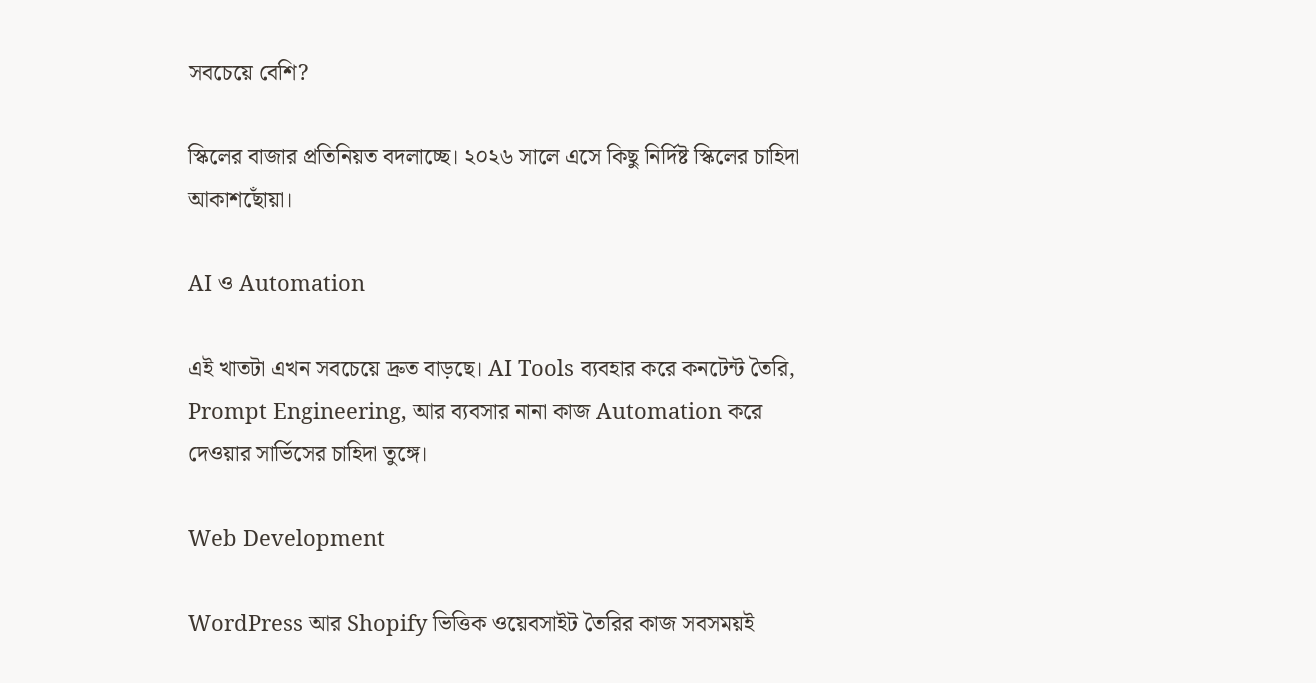সবচেয়ে বেশি?

স্কিলের বাজার প্রতিনিয়ত বদলাচ্ছে। ২০২৬ সালে এসে কিছু নির্দিষ্ট স্কিলের চাহিদা আকাশছোঁয়া।

AI ও Automation

এই খাতটা এখন সবচেয়ে দ্রুত বাড়ছে। AI Tools ব্যবহার করে কনটেন্ট তৈরি, Prompt Engineering, আর ব্যবসার নানা কাজ Automation করে দেওয়ার সার্ভিসের চাহিদা তুঙ্গে।

Web Development

WordPress আর Shopify ভিত্তিক ওয়েবসাইট তৈরির কাজ সবসময়ই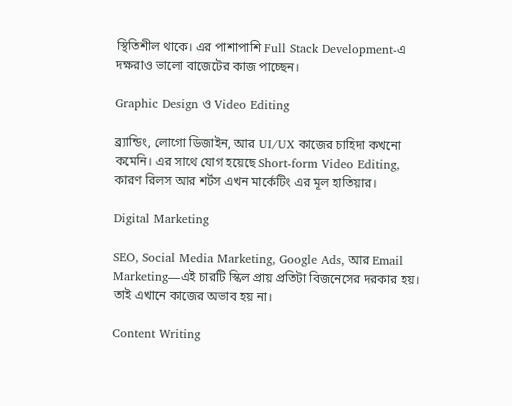স্থিতিশীল থাকে। এর পাশাপাশি Full Stack Development-এ দক্ষরাও ভালো বাজেটের কাজ পাচ্ছেন।

Graphic Design ও Video Editing

ব্র্যান্ডিং, লোগো ডিজাইন, আর UI/UX কাজের চাহিদা কখনো কমেনি। এর সাথে যোগ হয়েছে Short-form Video Editing, কারণ রিলস আর শর্টস এখন মার্কেটিং এর মূল হাতিয়ার।

Digital Marketing

SEO, Social Media Marketing, Google Ads, আর Email Marketing—এই চারটি স্কিল প্রায় প্রতিটা বিজনেসের দরকার হয়। তাই এখানে কাজের অভাব হয় না।

Content Writing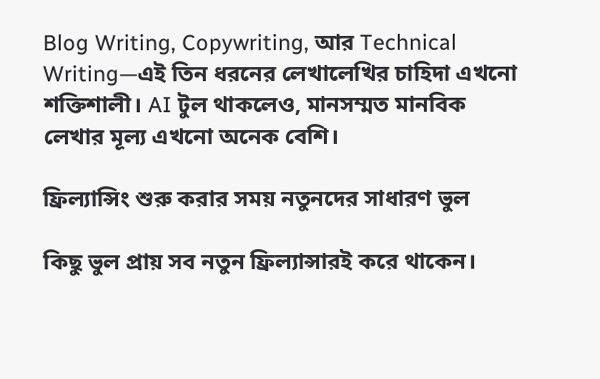Blog Writing, Copywriting, আর Technical Writing—এই তিন ধরনের লেখালেখির চাহিদা এখনো শক্তিশালী। AI টুল থাকলেও, মানসম্মত মানবিক লেখার মূল্য এখনো অনেক বেশি।

ফ্রিল্যান্সিং শুরু করার সময় নতুনদের সাধারণ ভুল

কিছু ভুল প্রায় সব নতুন ফ্রিল্যান্সারই করে থাকেন।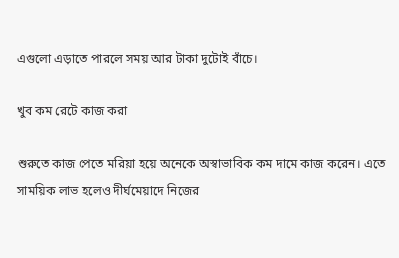এগুলো এড়াতে পারলে সময় আর টাকা দুটোই বাঁচে।

খুব কম রেটে কাজ করা

শুরুতে কাজ পেতে মরিয়া হয়ে অনেকে অস্বাভাবিক কম দামে কাজ করেন। এতে সাময়িক লাভ হলেও দীর্ঘমেয়াদে নিজের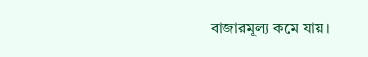বাজারমূল্য কমে যায়।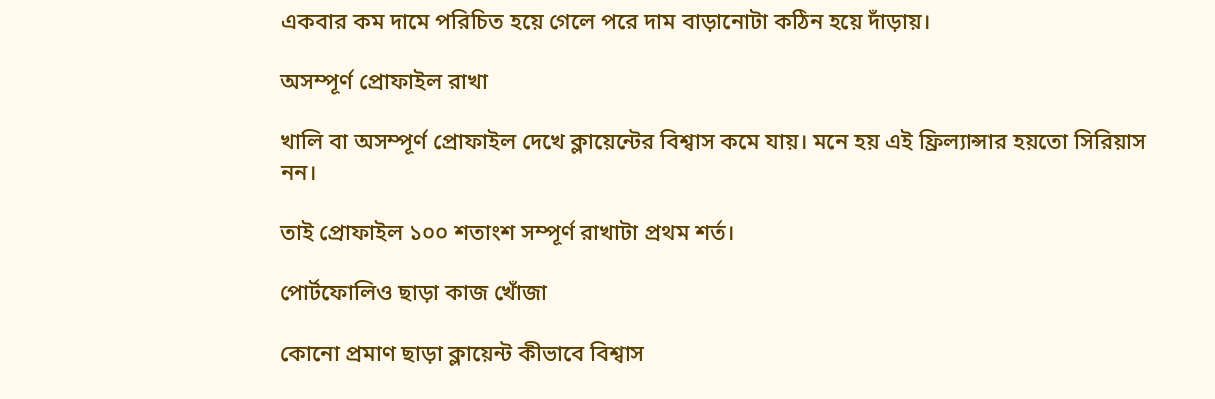একবার কম দামে পরিচিত হয়ে গেলে পরে দাম বাড়ানোটা কঠিন হয়ে দাঁড়ায়।

অসম্পূর্ণ প্রোফাইল রাখা

খালি বা অসম্পূর্ণ প্রোফাইল দেখে ক্লায়েন্টের বিশ্বাস কমে যায়। মনে হয় এই ফ্রিল্যান্সার হয়তো সিরিয়াস নন।

তাই প্রোফাইল ১০০ শতাংশ সম্পূর্ণ রাখাটা প্রথম শর্ত।

পোর্টফোলিও ছাড়া কাজ খোঁজা

কোনো প্রমাণ ছাড়া ক্লায়েন্ট কীভাবে বিশ্বাস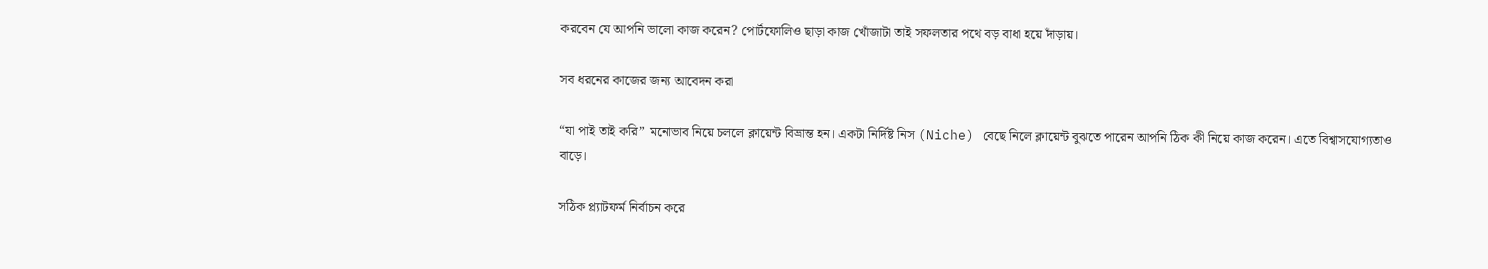করবেন যে আপনি ভালো কাজ করেন? পোর্টফোলিও ছাড়া কাজ খোঁজাটা তাই সফলতার পথে বড় বাধা হয়ে দাঁড়ায়।

সব ধরনের কাজের জন্য আবেদন করা

“যা পাই তাই করি” মনোভাব নিয়ে চললে ক্লায়েন্ট বিভ্রান্ত হন। একটা নির্দিষ্ট নিস (Niche) বেছে নিলে ক্লায়েন্ট বুঝতে পারেন আপনি ঠিক কী নিয়ে কাজ করেন। এতে বিশ্বাসযোগ্যতাও বাড়ে।

সঠিক প্ল্যাটফর্ম নির্বাচন করে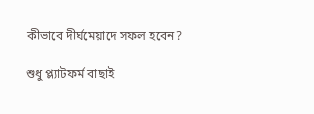কীভাবে দীর্ঘমেয়াদে সফল হবেন?

শুধু প্ল্যাটফর্ম বাছাই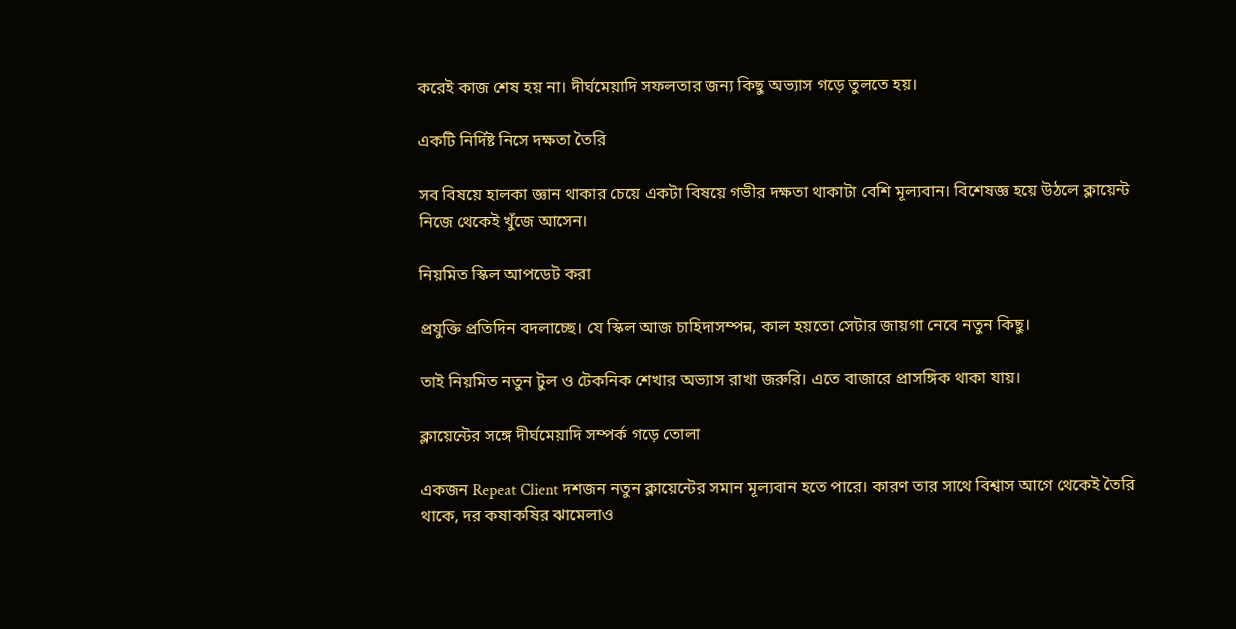করেই কাজ শেষ হয় না। দীর্ঘমেয়াদি সফলতার জন্য কিছু অভ্যাস গড়ে তুলতে হয়।

একটি নির্দিষ্ট নিসে দক্ষতা তৈরি

সব বিষয়ে হালকা জ্ঞান থাকার চেয়ে একটা বিষয়ে গভীর দক্ষতা থাকাটা বেশি মূল্যবান। বিশেষজ্ঞ হয়ে উঠলে ক্লায়েন্ট নিজে থেকেই খুঁজে আসেন।

নিয়মিত স্কিল আপডেট করা

প্রযুক্তি প্রতিদিন বদলাচ্ছে। যে স্কিল আজ চাহিদাসম্পন্ন, কাল হয়তো সেটার জায়গা নেবে নতুন কিছু।

তাই নিয়মিত নতুন টুল ও টেকনিক শেখার অভ্যাস রাখা জরুরি। এতে বাজারে প্রাসঙ্গিক থাকা যায়।

ক্লায়েন্টের সঙ্গে দীর্ঘমেয়াদি সম্পর্ক গড়ে তোলা

একজন Repeat Client দশজন নতুন ক্লায়েন্টের সমান মূল্যবান হতে পারে। কারণ তার সাথে বিশ্বাস আগে থেকেই তৈরি থাকে, দর কষাকষির ঝামেলাও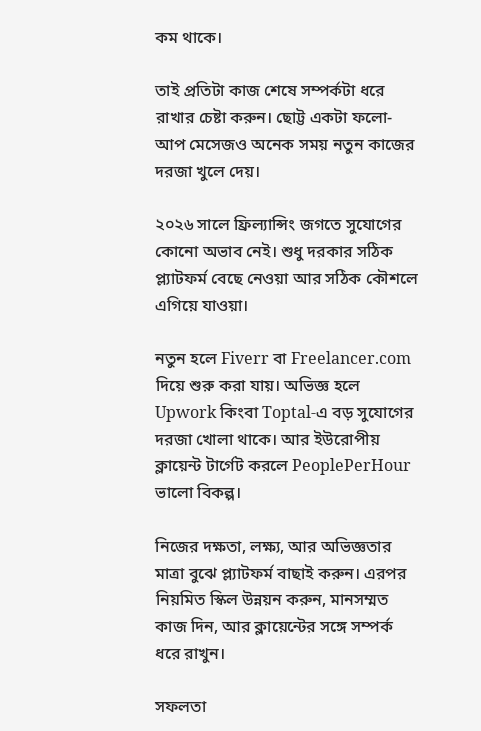কম থাকে।

তাই প্রতিটা কাজ শেষে সম্পর্কটা ধরে রাখার চেষ্টা করুন। ছোট্ট একটা ফলো-আপ মেসেজও অনেক সময় নতুন কাজের দরজা খুলে দেয়।

২০২৬ সালে ফ্রিল্যান্সিং জগতে সুযোগের কোনো অভাব নেই। শুধু দরকার সঠিক প্ল্যাটফর্ম বেছে নেওয়া আর সঠিক কৌশলে এগিয়ে যাওয়া।

নতুন হলে Fiverr বা Freelancer.com দিয়ে শুরু করা যায়। অভিজ্ঞ হলে Upwork কিংবা Toptal-এ বড় সুযোগের দরজা খোলা থাকে। আর ইউরোপীয় ক্লায়েন্ট টার্গেট করলে PeoplePerHour ভালো বিকল্প।

নিজের দক্ষতা, লক্ষ্য, আর অভিজ্ঞতার মাত্রা বুঝে প্ল্যাটফর্ম বাছাই করুন। এরপর নিয়মিত স্কিল উন্নয়ন করুন, মানসম্মত কাজ দিন, আর ক্লায়েন্টের সঙ্গে সম্পর্ক ধরে রাখুন।

সফলতা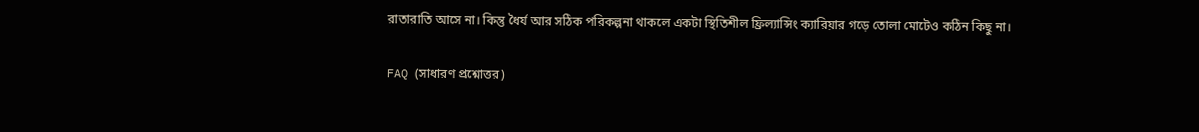রাতারাতি আসে না। কিন্তু ধৈর্য আর সঠিক পরিকল্পনা থাকলে একটা স্থিতিশীল ফ্রিল্যান্সিং ক্যারিয়ার গড়ে তোলা মোটেও কঠিন কিছু না।

FAQ (সাধারণ প্রশ্নোত্তর)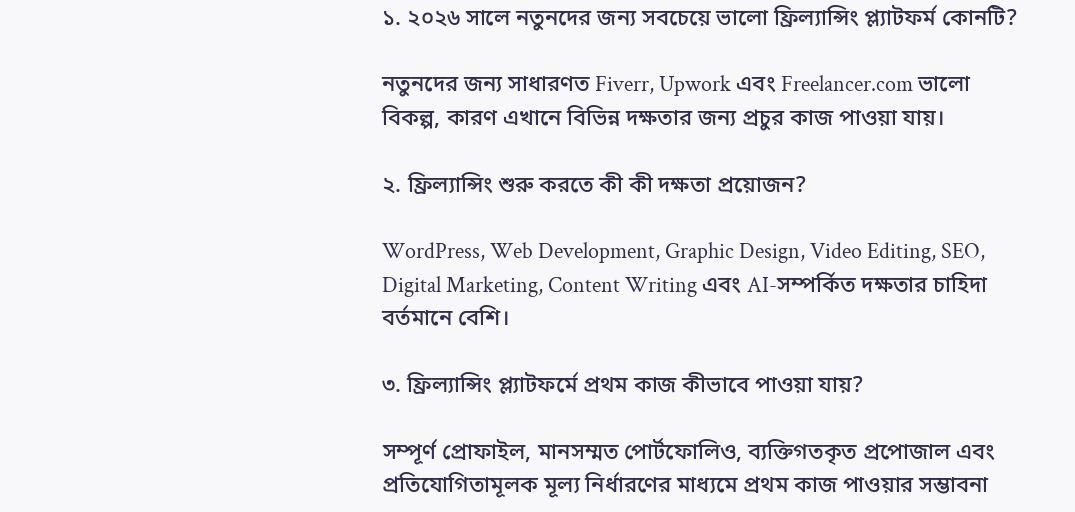১. ২০২৬ সালে নতুনদের জন্য সবচেয়ে ভালো ফ্রিল্যান্সিং প্ল্যাটফর্ম কোনটি?

নতুনদের জন্য সাধারণত Fiverr, Upwork এবং Freelancer.com ভালো বিকল্প, কারণ এখানে বিভিন্ন দক্ষতার জন্য প্রচুর কাজ পাওয়া যায়।

২. ফ্রিল্যান্সিং শুরু করতে কী কী দক্ষতা প্রয়োজন?

WordPress, Web Development, Graphic Design, Video Editing, SEO, Digital Marketing, Content Writing এবং AI-সম্পর্কিত দক্ষতার চাহিদা বর্তমানে বেশি।

৩. ফ্রিল্যান্সিং প্ল্যাটফর্মে প্রথম কাজ কীভাবে পাওয়া যায়?

সম্পূর্ণ প্রোফাইল, মানসম্মত পোর্টফোলিও, ব্যক্তিগতকৃত প্রপোজাল এবং প্রতিযোগিতামূলক মূল্য নির্ধারণের মাধ্যমে প্রথম কাজ পাওয়ার সম্ভাবনা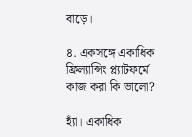বাড়ে।

৪. একসঙ্গে একাধিক ফ্রিল্যান্সিং প্ল্যাটফর্মে কাজ করা কি ভালো?

হ্যাঁ। একাধিক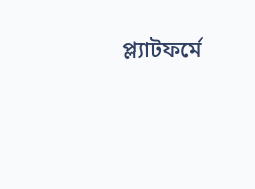প্ল্যাটফর্মে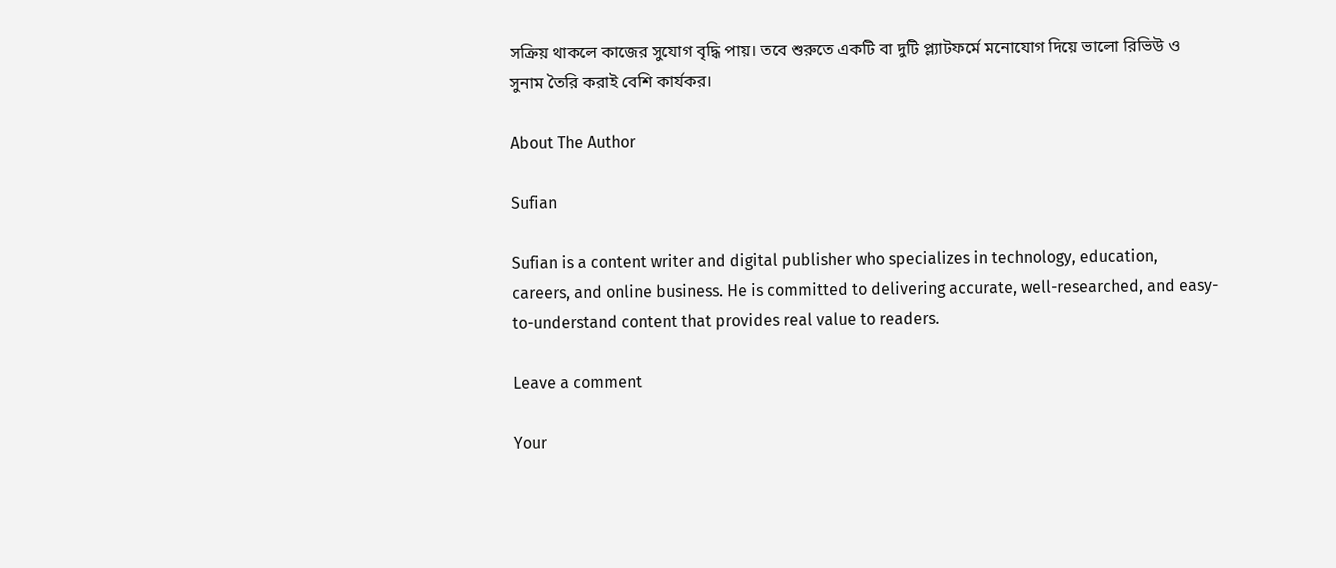সক্রিয় থাকলে কাজের সুযোগ বৃদ্ধি পায়। তবে শুরুতে একটি বা দুটি প্ল্যাটফর্মে মনোযোগ দিয়ে ভালো রিভিউ ও সুনাম তৈরি করাই বেশি কার্যকর।

About The Author

Sufian

Sufian is a content writer and digital publisher who specializes in technology, education, careers, and online business. He is committed to delivering accurate, well-researched, and easy-to-understand content that provides real value to readers.

Leave a comment

Your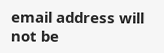email address will not be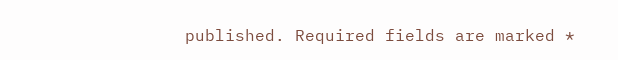published. Required fields are marked *